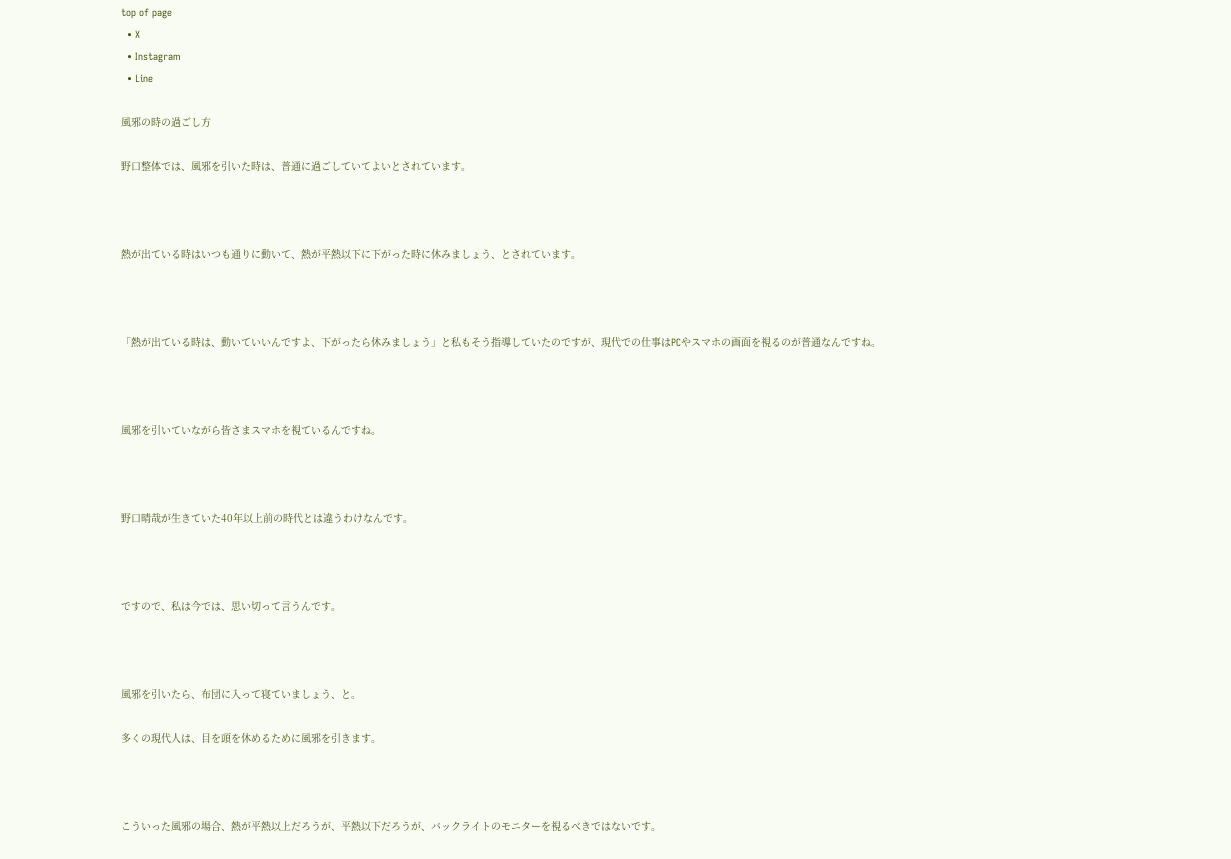top of page
  • X
  • Instagram
  • Line

風邪の時の過ごし方

野口整体では、風邪を引いた時は、普通に過ごしていてよいとされています。



熱が出ている時はいつも通りに動いて、熱が平熱以下に下がった時に休みましょう、とされています。



「熱が出ている時は、動いていいんですよ、下がったら休みましょう」と私もそう指導していたのですが、現代での仕事はPCやスマホの画面を視るのが普通なんですね。



風邪を引いていながら皆さまスマホを視ているんですね。



野口晴哉が生きていた40年以上前の時代とは違うわけなんです。



ですので、私は今では、思い切って言うんです。



風邪を引いたら、布団に入って寝ていましょう、と。

多くの現代人は、目を頭を休めるために風邪を引きます。



こういった風邪の場合、熱が平熱以上だろうが、平熱以下だろうが、バックライトのモニターを視るべきではないです。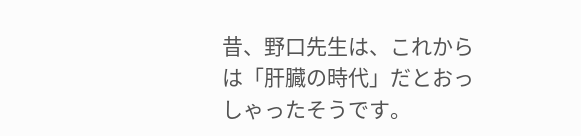昔、野口先生は、これからは「肝臓の時代」だとおっしゃったそうです。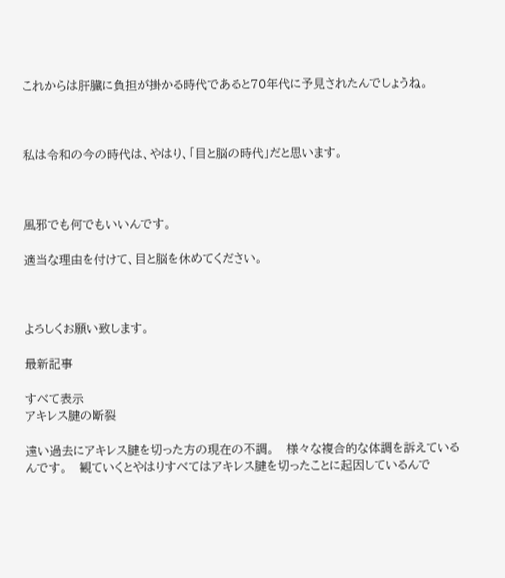これからは肝臓に負担が掛かる時代であると70年代に予見されたんでしょうね。



私は令和の今の時代は、やはり、「目と脳の時代」だと思います。



風邪でも何でもいいんです。

適当な理由を付けて、目と脳を休めてください。



よろしくお願い致します。

最新記事

すべて表示
アキレス腱の断裂

遠い過去にアキレス腱を切った方の現在の不調。   様々な複合的な体調を訴えているんです。   観ていくとやはりすべてはアキレス腱を切ったことに起因しているんで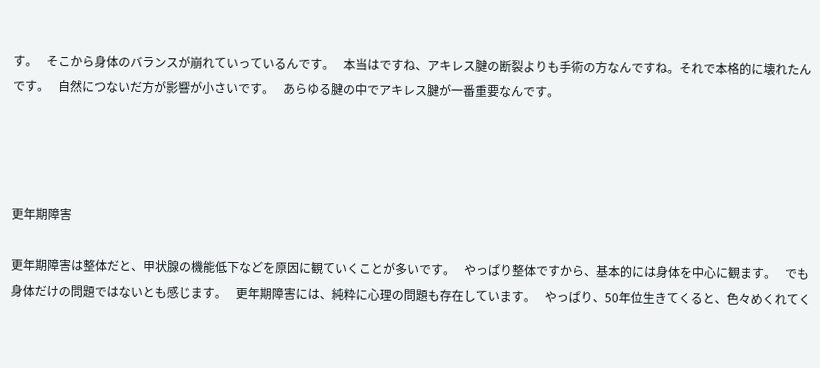す。   そこから身体のバランスが崩れていっているんです。   本当はですね、アキレス腱の断裂よりも手術の方なんですね。それで本格的に壊れたんです。   自然につないだ方が影響が小さいです。   あらゆる腱の中でアキレス腱が一番重要なんです。




更年期障害

更年期障害は整体だと、甲状腺の機能低下などを原因に観ていくことが多いです。   やっぱり整体ですから、基本的には身体を中心に観ます。   でも身体だけの問題ではないとも感じます。   更年期障害には、純粋に心理の問題も存在しています。   やっぱり、50年位生きてくると、色々めくれてく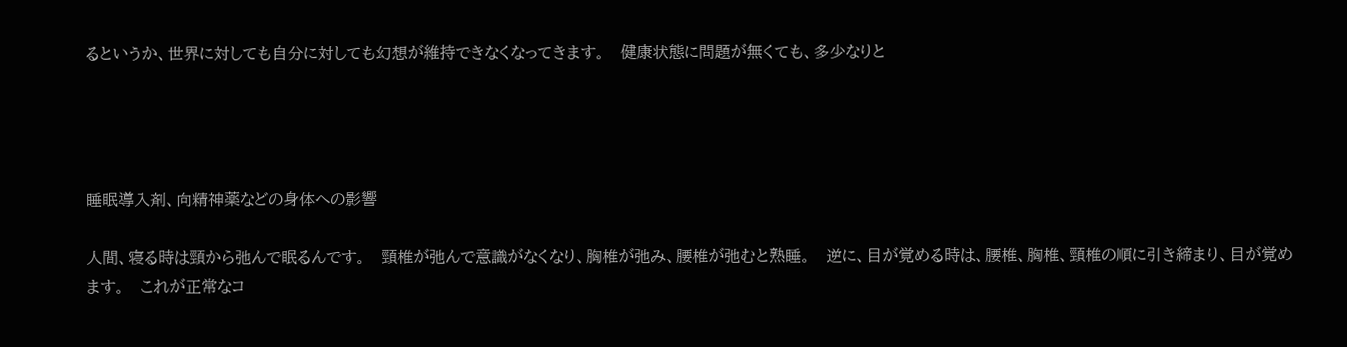るというか、世界に対しても自分に対しても幻想が維持できなくなってきます。   健康状態に問題が無くても、多少なりと




睡眠導入剤、向精神薬などの身体への影響

人間、寝る時は頸から弛んで眠るんです。   頸椎が弛んで意識がなくなり、胸椎が弛み、腰椎が弛むと熟睡。   逆に、目が覚める時は、腰椎、胸椎、頸椎の順に引き締まり、目が覚めます。   これが正常なコ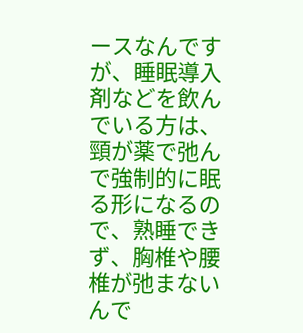ースなんですが、睡眠導入剤などを飲んでいる方は、頸が薬で弛んで強制的に眠る形になるので、熟睡できず、胸椎や腰椎が弛まないんで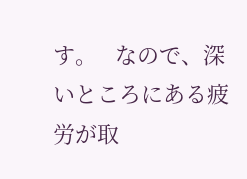す。   なので、深いところにある疲労が取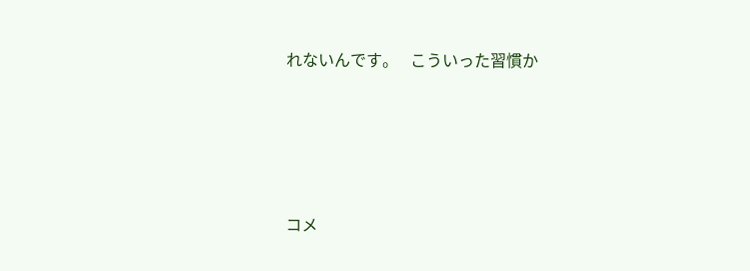れないんです。   こういった習慣か





コメ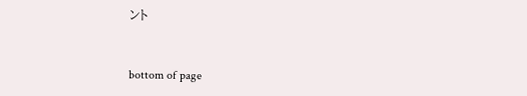ント


bottom of page